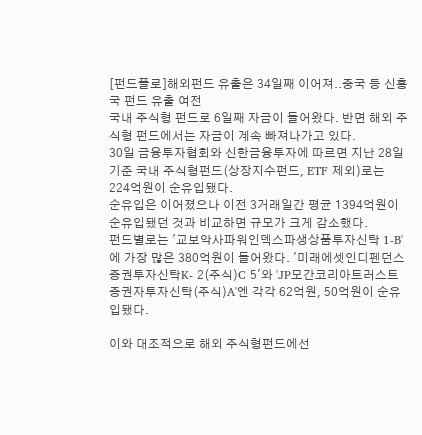[펀드플로]해외펀드 유출은 34일째 이어져..중국 등 신흥국 펀드 유출 여전
국내 주식형 펀드로 6일째 자금이 들어왔다. 반면 해외 주식형 펀드에서는 자금이 계속 빠져나가고 있다.
30일 금융투자협회와 신한금융투자에 따르면 지난 28일 기준 국내 주식형펀드(상장지수펀드, ETF 제외)로는 224억원이 순유입됐다.
순유입은 이어졌으나 이전 3거래일간 평균 1394억원이 순유입됐던 것과 비교하면 규모가 크게 감소했다.
펀드별로는 '교보악사파워인덱스파생상품투자신탁 1-B'에 가장 많은 380억원이 들어왔다. '미래에셋인디펜던스증권투자신탁K- 2(주식)C 5'와 'JP모간코리아트러스트증권자투자신탁(주식)A'엔 각각 62억원, 50억원이 순유입됐다.

이와 대조적으로 해외 주식형펀드에선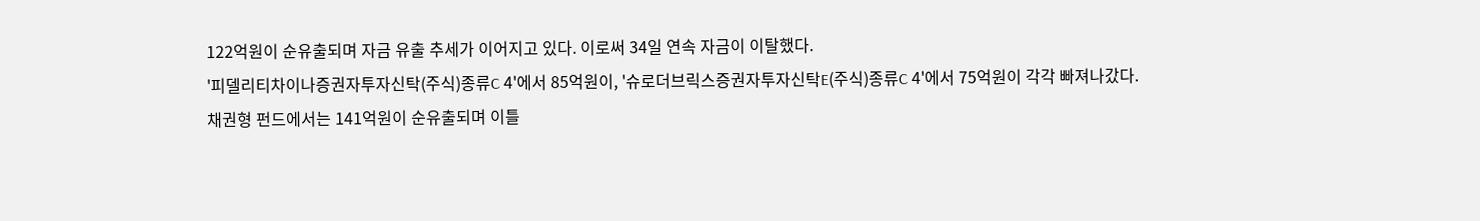122억원이 순유출되며 자금 유출 추세가 이어지고 있다. 이로써 34일 연속 자금이 이탈했다.
'피델리티차이나증권자투자신탁(주식)종류C 4'에서 85억원이, '슈로더브릭스증권자투자신탁E(주식)종류C 4'에서 75억원이 각각 빠져나갔다.
채권형 펀드에서는 141억원이 순유출되며 이틀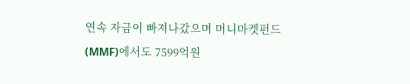연속 자금이 빠져나갔으며 머니마켓펀드(MMF)에서도 7599억원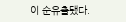이 순유출됐다.